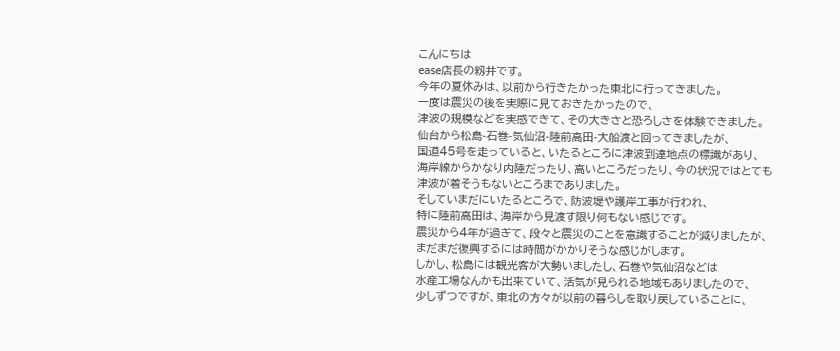こんにちは
ease店長の籾井です。
今年の夏休みは、以前から行きたかった東北に行ってきました。
一度は震災の後を実際に見ておきたかったので、
津波の規模などを実感できて、その大きさと恐ろしさを体験できました。
仙台から松島-石巻-気仙沼-陸前高田-大船渡と回ってきましたが、
国道45号を走っていると、いたるところに津波到達地点の標識があり、
海岸線からかなり内陸だったり、高いところだったり、今の状況ではとても
津波が着そうもないところまでありました。
そしていまだにいたるところで、防波堤や護岸工事が行われ、
特に陸前高田は、海岸から見渡す限り何もない感じです。
震災から4年が過ぎて、段々と震災のことを意識することが減りましたが、
まだまだ復興するには時間がかかりそうな感じがします。
しかし、松島には観光客が大勢いましたし、石巻や気仙沼などは
水産工場なんかも出来ていて、活気が見られる地域もありましたので、
少しずつですが、東北の方々が以前の暮らしを取り戻していることに、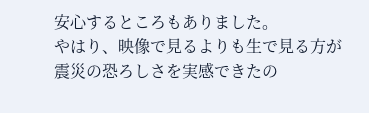安心するところもありました。
やはり、映像で見るよりも生で見る方が震災の恐ろしさを実感できたの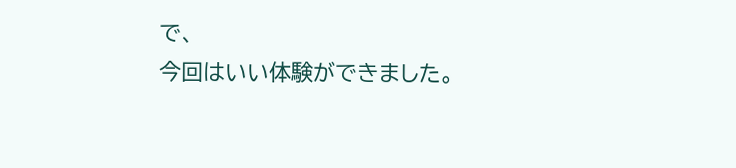で、
今回はいい体験ができました。